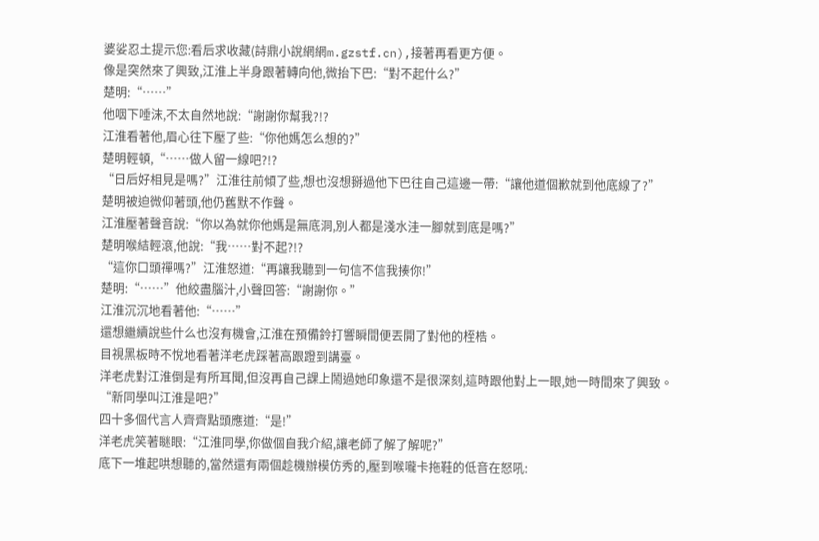婆娑忍土提示您:看后求收藏(詩鼎小說網網m.gzstf.cn),接著再看更方便。
像是突然來了興致,江淮上半身跟著轉向他,微抬下巴:“對不起什么?”
楚明:“……”
他咽下唾沫,不太自然地說:“謝謝你幫我?!?
江淮看著他,眉心往下壓了些:“你他媽怎么想的?”
楚明輕頓,“……做人留一線吧?!?
“日后好相見是嗎?”江淮往前傾了些,想也沒想掰過他下巴往自己這邊一帶:“讓他道個歉就到他底線了?”
楚明被迫微仰著頭,他仍舊默不作聲。
江淮壓著聲音說:“你以為就你他媽是無底洞,別人都是淺水洼一腳就到底是嗎?”
楚明喉結輕滾,他說:“我……對不起?!?
“這你口頭禪嗎?”江淮怒道:“再讓我聽到一句信不信我揍你!”
楚明:“……”他絞盡腦汁,小聲回答:“謝謝你。”
江淮沉沉地看著他:“……”
還想繼續說些什么也沒有機會,江淮在預備鈴打響瞬間便丟開了對他的桎梏。
目視黑板時不悅地看著洋老虎踩著高跟蹬到講臺。
洋老虎對江淮倒是有所耳聞,但沒再自己課上鬧過她印象還不是很深刻,這時跟他對上一眼,她一時間來了興致。
“新同學叫江淮是吧?”
四十多個代言人齊齊點頭應道:“是!”
洋老虎笑著瞇眼:“江淮同學,你做個自我介紹,讓老師了解了解呢?”
底下一堆起哄想聽的,當然還有兩個趁機辦模仿秀的,壓到喉嚨卡拖鞋的低音在怒吼: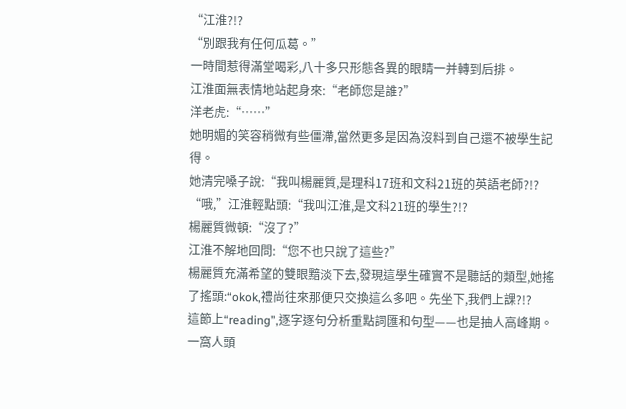“江淮?!?
“別跟我有任何瓜葛。”
一時間惹得滿堂喝彩,八十多只形態各異的眼睛一并轉到后排。
江淮面無表情地站起身來:“老師您是誰?”
洋老虎:“……”
她明媚的笑容稍微有些僵滯,當然更多是因為沒料到自己還不被學生記得。
她清完嗓子說:“我叫楊麗質,是理科17班和文科21班的英語老師?!?
“哦,”江淮輕點頭:“我叫江淮,是文科21班的學生?!?
楊麗質微頓:“沒了?”
江淮不解地回問:“您不也只說了這些?”
楊麗質充滿希望的雙眼黯淡下去,發現這學生確實不是聽話的類型,她搖了搖頭:“okok,禮尚往來那便只交換這么多吧。先坐下,我們上課?!?
這節上“reading”,逐字逐句分析重點詞匯和句型——也是抽人高峰期。
一窩人頭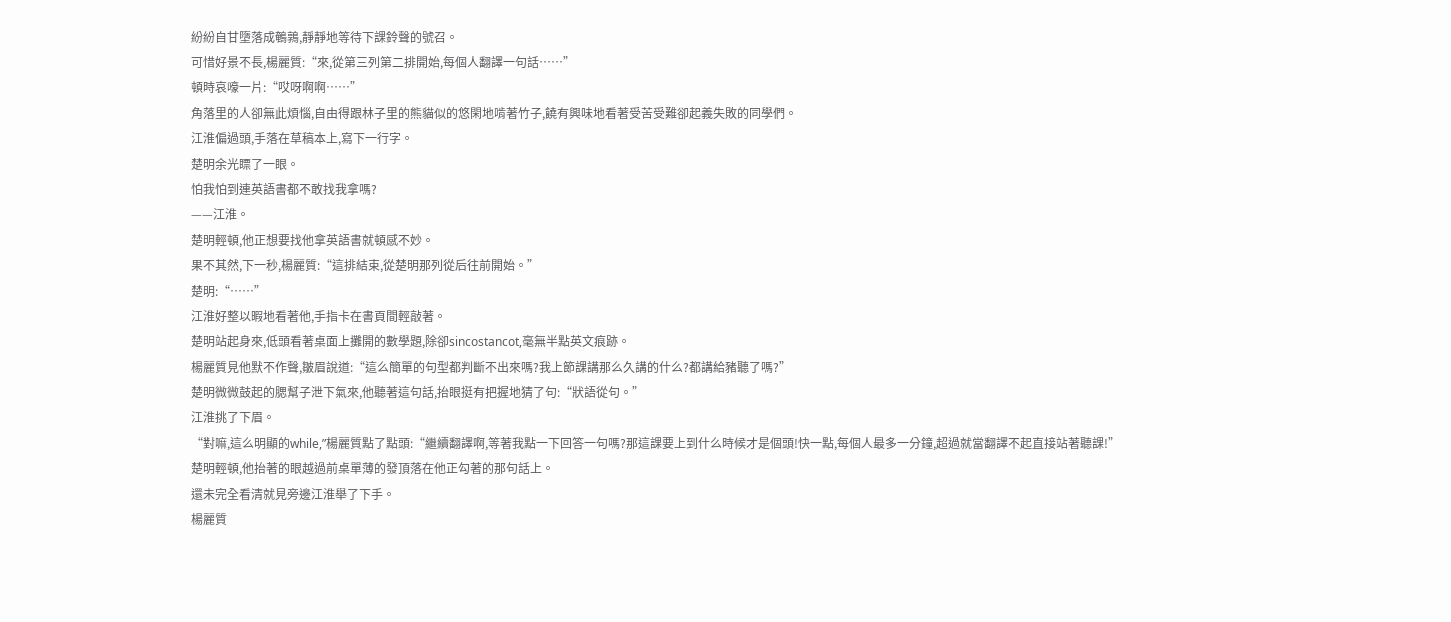紛紛自甘墮落成鵪鶉,靜靜地等待下課鈴聲的號召。
可惜好景不長,楊麗質:“來,從第三列第二排開始,每個人翻譯一句話……”
頓時哀嚎一片:“哎呀啊啊……”
角落里的人卻無此煩惱,自由得跟林子里的熊貓似的悠閑地啃著竹子,饒有興味地看著受苦受難卻起義失敗的同學們。
江淮偏過頭,手落在草稿本上,寫下一行字。
楚明余光瞟了一眼。
怕我怕到連英語書都不敢找我拿嗎?
——江淮。
楚明輕頓,他正想要找他拿英語書就頓感不妙。
果不其然,下一秒,楊麗質:“這排結束,從楚明那列從后往前開始。”
楚明:“……”
江淮好整以暇地看著他,手指卡在書頁間輕敲著。
楚明站起身來,低頭看著桌面上攤開的數學題,除卻sincostancot,毫無半點英文痕跡。
楊麗質見他默不作聲,皺眉說道:“這么簡單的句型都判斷不出來嗎?我上節課講那么久講的什么?都講給豬聽了嗎?”
楚明微微鼓起的腮幫子泄下氣來,他聽著這句話,抬眼挺有把握地猜了句:“狀語從句。”
江淮挑了下眉。
“對嘛,這么明顯的while,”楊麗質點了點頭:“繼續翻譯啊,等著我點一下回答一句嗎?那這課要上到什么時候才是個頭!快一點,每個人最多一分鐘,超過就當翻譯不起直接站著聽課!”
楚明輕頓,他抬著的眼越過前桌單薄的發頂落在他正勾著的那句話上。
還未完全看清就見旁邊江淮舉了下手。
楊麗質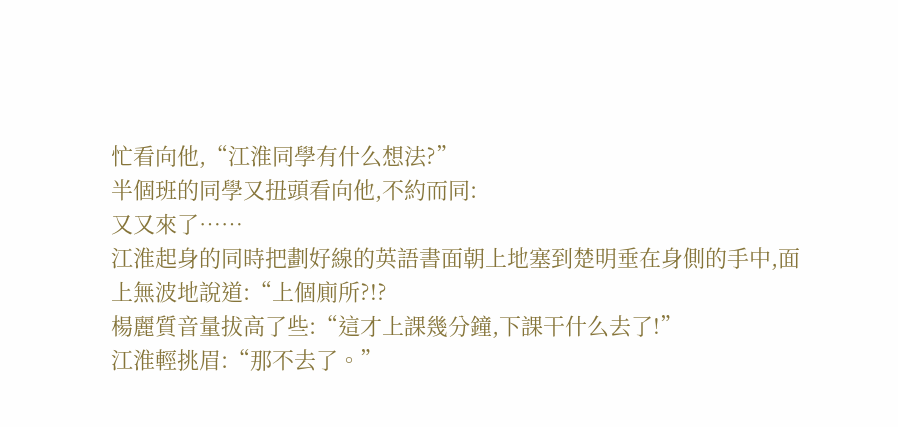忙看向他,“江淮同學有什么想法?”
半個班的同學又扭頭看向他,不約而同:
又又來了……
江淮起身的同時把劃好線的英語書面朝上地塞到楚明垂在身側的手中,面上無波地說道:“上個廁所?!?
楊麗質音量拔高了些:“這才上課幾分鐘,下課干什么去了!”
江淮輕挑眉:“那不去了。”